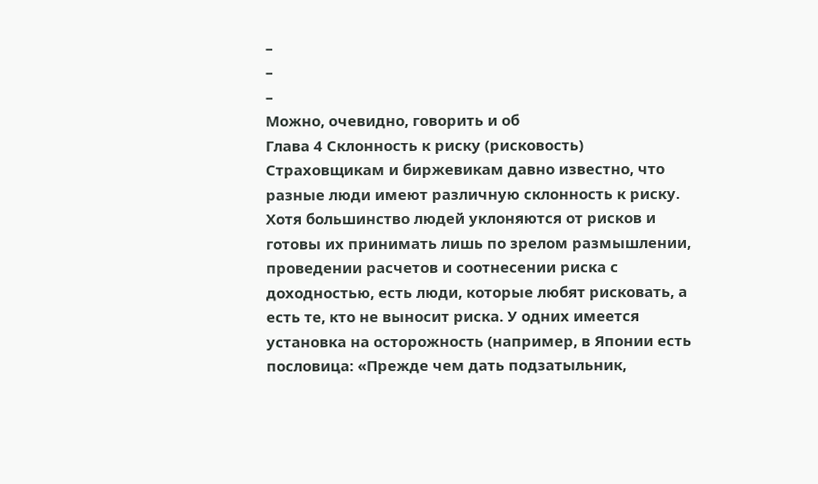–
–
–
Можно, очевидно, говорить и об
Глава 4 Склонность к риску (рисковость)
Страховщикам и биржевикам давно известно, что разные люди имеют различную склонность к риску. Хотя большинство людей уклоняются от рисков и готовы их принимать лишь по зрелом размышлении, проведении расчетов и соотнесении риска с доходностью, есть люди, которые любят рисковать, а есть те, кто не выносит риска. У одних имеется установка на осторожность (например, в Японии есть пословица: «Прежде чем дать подзатыльник,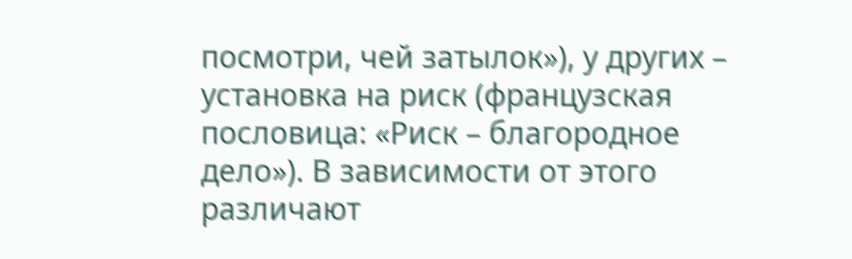посмотри, чей затылок»), у других – установка на риск (французская пословица: «Риск – благородное дело»). В зависимости от этого различают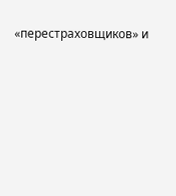«перестраховщиков» и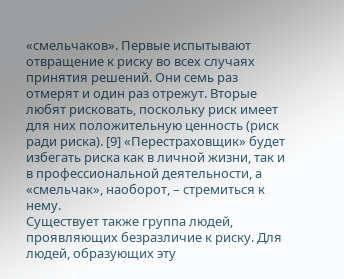«смельчаков». Первые испытывают отвращение к риску во всех случаях принятия решений. Они семь раз отмерят и один раз отрежут. Вторые любят рисковать, поскольку риск имеет для них положительную ценность (риск ради риска). [9] «Перестраховщик» будет избегать риска как в личной жизни, так и в профессиональной деятельности, а «смельчак», наоборот, – стремиться к нему.
Существует также группа людей, проявляющих безразличие к риску. Для людей, образующих эту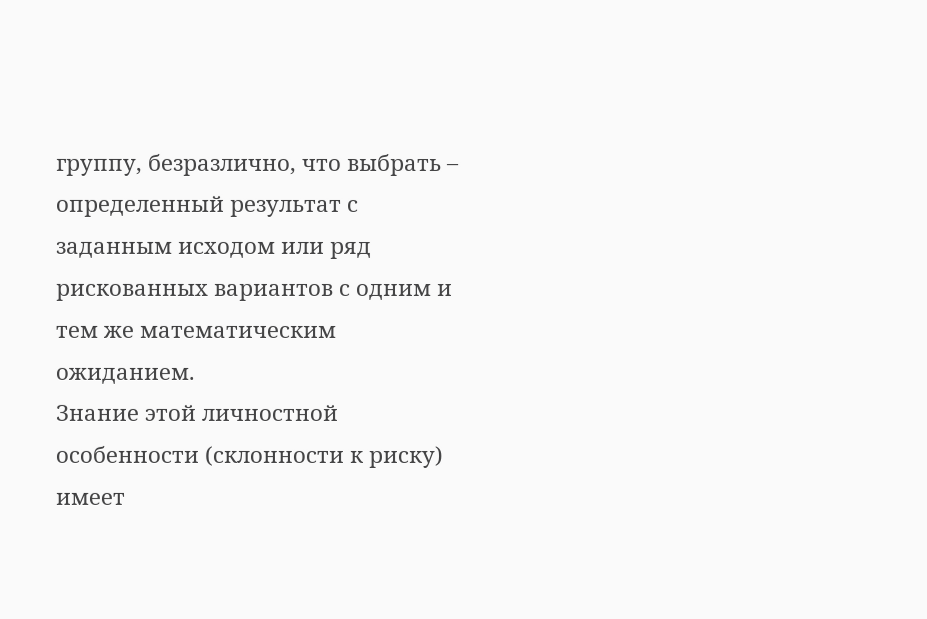группу, безразлично, что выбрать – определенный результат с заданным исходом или ряд рискованных вариантов с одним и тем же математическим ожиданием.
Знание этой личностной особенности (склонности к риску) имеет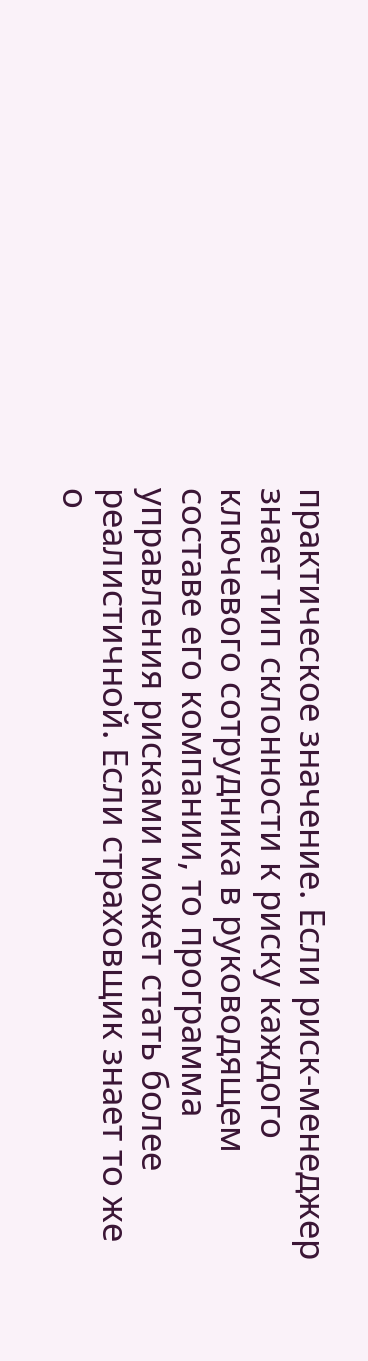практическое значение. Если риск-менеджер знает тип склонности к риску каждого ключевого сотрудника в руководящем составе его компании, то программа управления рисками может стать более реалистичной. Если страховщик знает то же о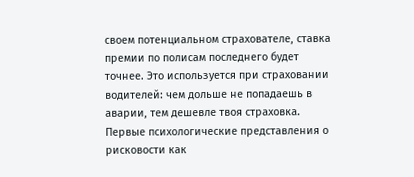своем потенциальном страхователе, ставка премии по полисам последнего будет точнее. Это используется при страховании водителей: чем дольше не попадаешь в аварии, тем дешевле твоя страховка.
Первые психологические представления о рисковости как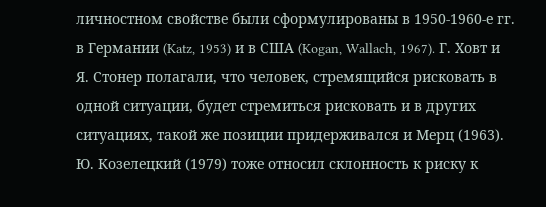личностном свойстве были сформулированы в 1950-1960-е гг. в Германии (Katz, 1953) и в США (Kogan, Wallach, 1967). Г. Ховт и Я. Стонер полагали, что человек, стремящийся рисковать в одной ситуации, будет стремиться рисковать и в других ситуациях, такой же позиции придерживался и Мерц (1963). Ю. Козелецкий (1979) тоже относил склонность к риску к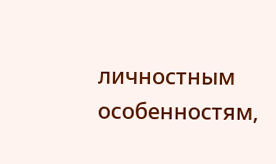личностным особенностям,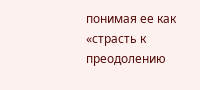понимая ее как «страсть к преодолению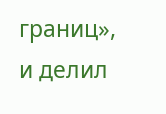границ», и делил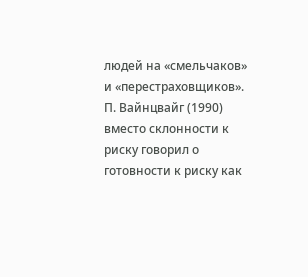людей на «смельчаков» и «перестраховщиков».
П. Вайнцвайг (1990) вместо склонности к риску говорил о готовности к риску как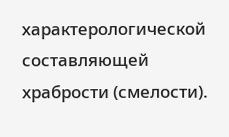характерологической составляющей храбрости (смелости).